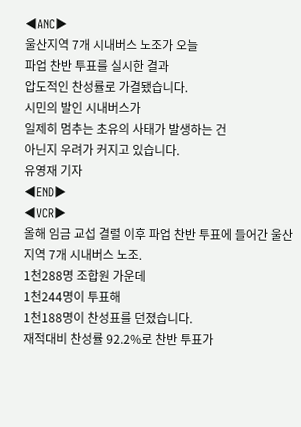◀ANC▶
울산지역 7개 시내버스 노조가 오늘
파업 찬반 투표를 실시한 결과
압도적인 찬성률로 가결됐습니다.
시민의 발인 시내버스가
일제히 멈추는 초유의 사태가 발생하는 건
아닌지 우려가 커지고 있습니다.
유영재 기자
◀END▶
◀VCR▶
올해 임금 교섭 결렬 이후 파업 찬반 투표에 들어간 울산지역 7개 시내버스 노조.
1천288명 조합원 가운데
1천244명이 투표해
1천188명이 찬성표를 던졌습니다.
재적대비 찬성률 92.2%로 찬반 투표가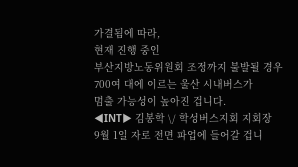가결됨에 따라,
현재 진행 중인
부산지방노동위원회 조정까지 불발될 경우
700여 대에 이르는 울산 시내버스가
멈출 가능성이 높아진 겁니다.
◀INT▶ 김봉학 \/ 학성버스지회 지회장
9월 1일 자로 전면 파업에 들어갈 겁니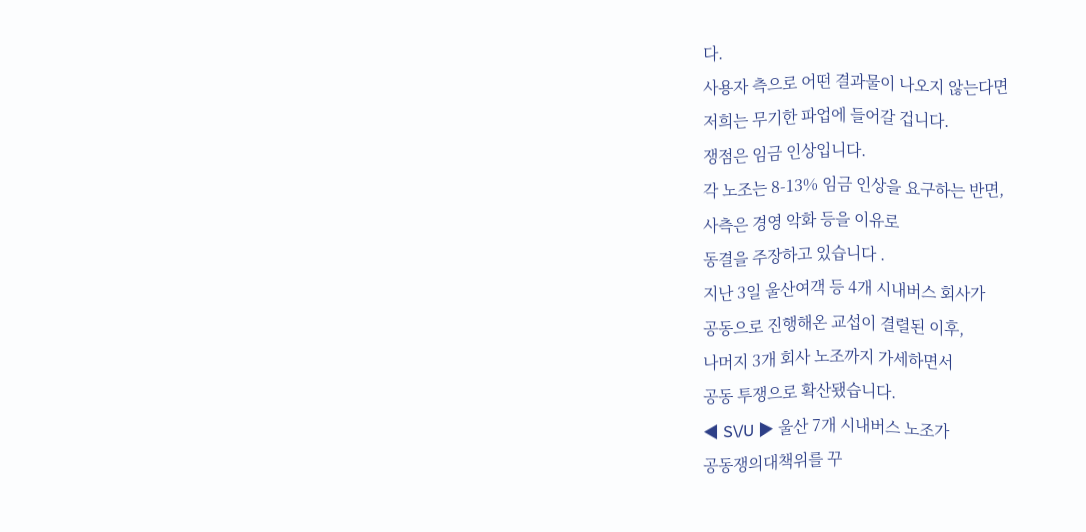다.
사용자 측으로 어떤 결과물이 나오지 않는다면
저희는 무기한 파업에 들어갈 겁니다.
쟁점은 임금 인상입니다.
각 노조는 8-13% 임금 인상을 요구하는 반면,
사측은 경영 악화 등을 이유로
동결을 주장하고 있습니다 .
지난 3일 울산여객 등 4개 시내버스 회사가
공동으로 진행해온 교섭이 결렬된 이후,
나머지 3개 회사 노조까지 가세하면서
공동 투쟁으로 확산됐습니다.
◀ S\/U ▶ 울산 7개 시내버스 노조가
공동쟁의대책위를 꾸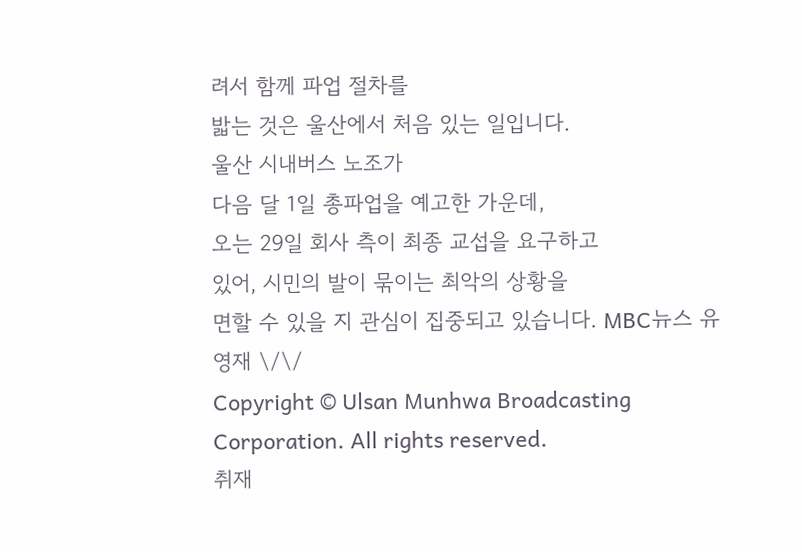려서 함께 파업 절차를
밟는 것은 울산에서 처음 있는 일입니다.
울산 시내버스 노조가
다음 달 1일 총파업을 예고한 가운데,
오는 29일 회사 측이 최종 교섭을 요구하고
있어, 시민의 발이 묶이는 최악의 상황을
면할 수 있을 지 관심이 집중되고 있습니다. MBC뉴스 유영재 \/\/
Copyright © Ulsan Munhwa Broadcasting Corporation. All rights reserved.
취재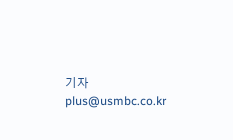기자
plus@usmbc.co.kr